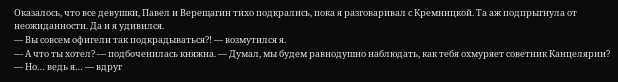Оказалось, что все девушки, Павел и Верещагин тихо подкрались, пока я разговаривал с Кремницкой. Та аж подпрыгнула от неожиданности. Да и я удивился.
— Вы совсем офигели так подкрадываться⁈ — возмутился я.
— А что ты хотел? — подбоченилась княжна. — Думал, мы будем равнодушно наблюдать, как тебя охмуряет советник Канцелярии?
— Но… ведь я… — вдруг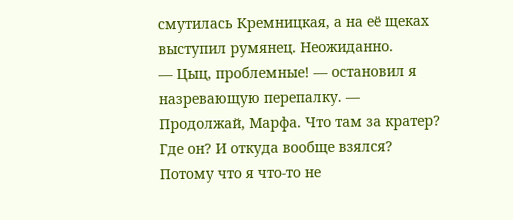смутилась Кремницкая, а на её щеках выступил румянец. Неожиданно.
— Цыц, проблемные! — остановил я назревающую перепалку. — Продолжай, Марфа. Что там за кратер? Где он? И откуда вообще взялся? Потому что я что-то не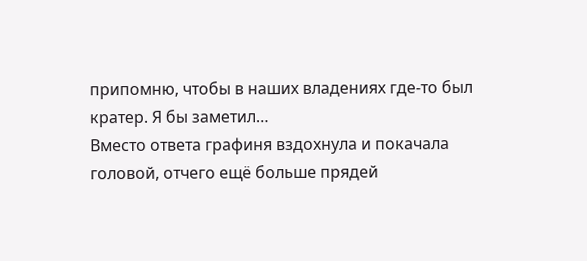припомню, чтобы в наших владениях где-то был кратер. Я бы заметил…
Вместо ответа графиня вздохнула и покачала головой, отчего ещё больше прядей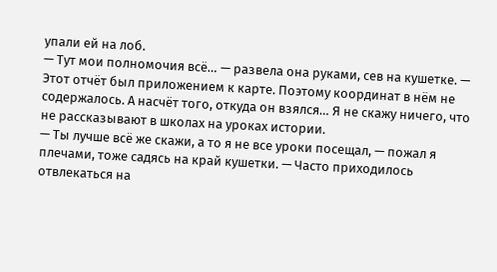упали ей на лоб.
— Тут мои полномочия всё… — развела она руками, сев на кушетке. — Этот отчёт был приложением к карте. Поэтому координат в нём не содержалось. А насчёт того, откуда он взялся… Я не скажу ничего, что не рассказывают в школах на уроках истории.
— Ты лучше всё же скажи, а то я не все уроки посещал, — пожал я плечами, тоже садясь на край кушетки. — Часто приходилось отвлекаться на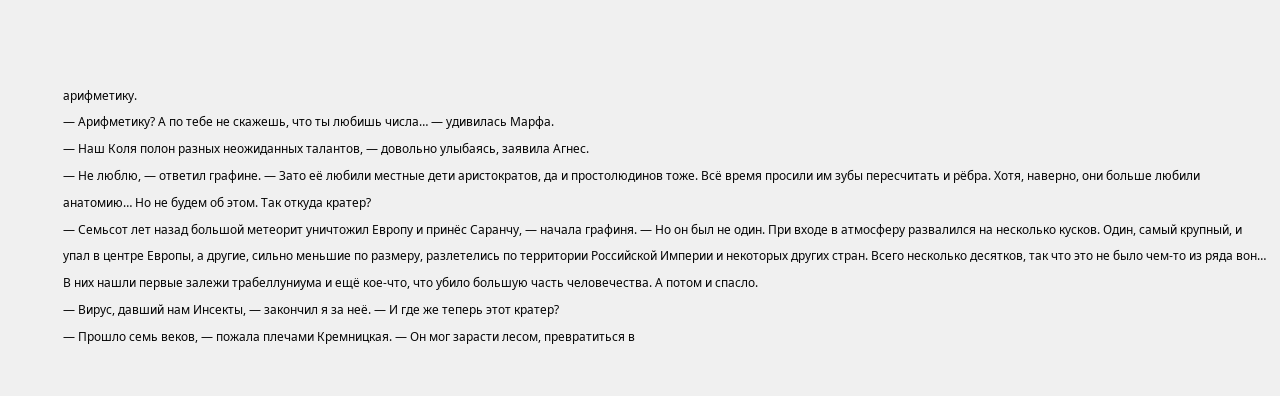арифметику.
— Арифметику? А по тебе не скажешь, что ты любишь числа… — удивилась Марфа.
— Наш Коля полон разных неожиданных талантов, — довольно улыбаясь, заявила Агнес.
— Не люблю, — ответил графине. — Зато её любили местные дети аристократов, да и простолюдинов тоже. Всё время просили им зубы пересчитать и рёбра. Хотя, наверно, они больше любили анатомию… Но не будем об этом. Так откуда кратер?
— Семьсот лет назад большой метеорит уничтожил Европу и принёс Саранчу, — начала графиня. — Но он был не один. При входе в атмосферу развалился на несколько кусков. Один, самый крупный, и упал в центре Европы, а другие, сильно меньшие по размеру, разлетелись по территории Российской Империи и некоторых других стран. Всего несколько десятков, так что это не было чем-то из ряда вон… В них нашли первые залежи трабеллуниума и ещё кое-что, что убило большую часть человечества. А потом и спасло.
— Вирус, давший нам Инсекты, — закончил я за неё. — И где же теперь этот кратер?
— Прошло семь веков, — пожала плечами Кремницкая. — Он мог зарасти лесом, превратиться в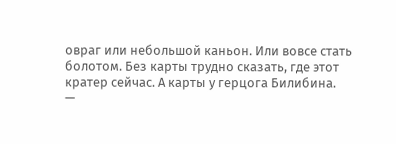овраг или небольшой каньон. Или вовсе стать болотом. Без карты трудно сказать, где этот кратер сейчас. А карты у герцога Билибина.
—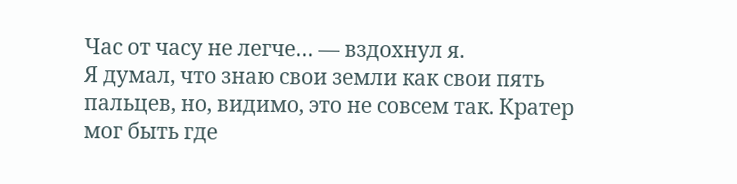Час от часу не легче… — вздохнул я.
Я думал, что знаю свои земли как свои пять пальцев, но, видимо, это не совсем так. Кратер мог быть где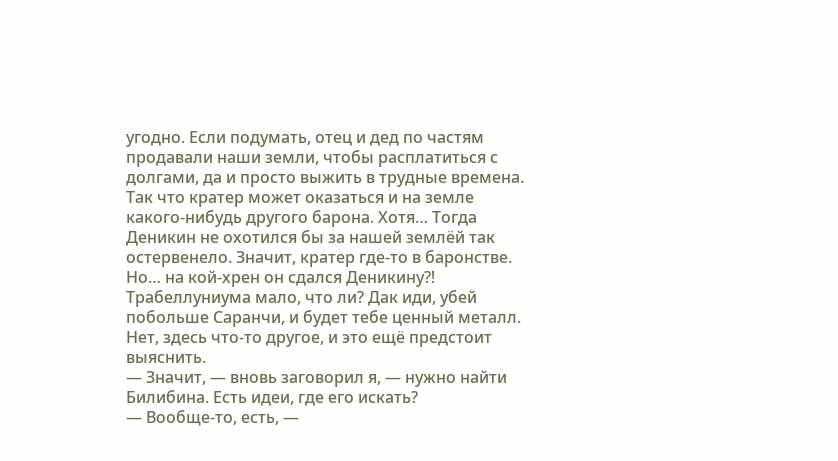угодно. Если подумать, отец и дед по частям продавали наши земли, чтобы расплатиться с долгами, да и просто выжить в трудные времена. Так что кратер может оказаться и на земле какого-нибудь другого барона. Хотя… Тогда Деникин не охотился бы за нашей землёй так остервенело. Значит, кратер где-то в баронстве. Но… на кой-хрен он сдался Деникину⁈ Трабеллуниума мало, что ли? Дак иди, убей побольше Саранчи, и будет тебе ценный металл.
Нет, здесь что-то другое, и это ещё предстоит выяснить.
— Значит, — вновь заговорил я, — нужно найти Билибина. Есть идеи, где его искать?
— Вообще-то, есть, —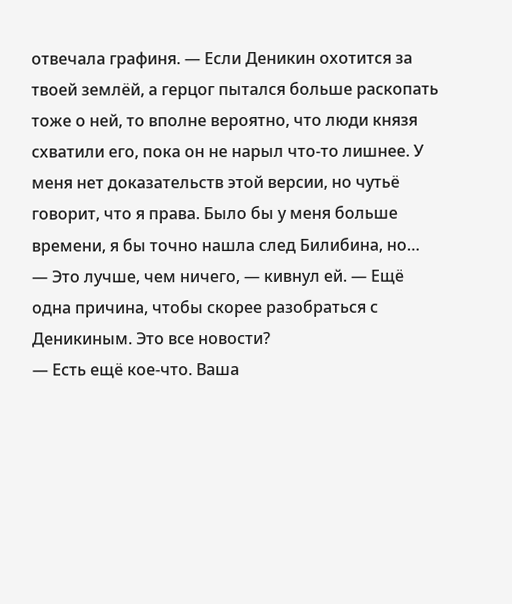отвечала графиня. — Если Деникин охотится за твоей землёй, а герцог пытался больше раскопать тоже о ней, то вполне вероятно, что люди князя схватили его, пока он не нарыл что-то лишнее. У меня нет доказательств этой версии, но чутьё говорит, что я права. Было бы у меня больше времени, я бы точно нашла след Билибина, но…
— Это лучше, чем ничего, — кивнул ей. — Ещё одна причина, чтобы скорее разобраться с Деникиным. Это все новости?
— Есть ещё кое-что. Ваша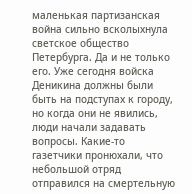маленькая партизанская война сильно всколыхнула светское общество Петербурга. Да и не только его. Уже сегодня войска Деникина должны были быть на подступах к городу, но когда они не явились, люди начали задавать вопросы. Какие-то газетчики пронюхали, что небольшой отряд отправился на смертельную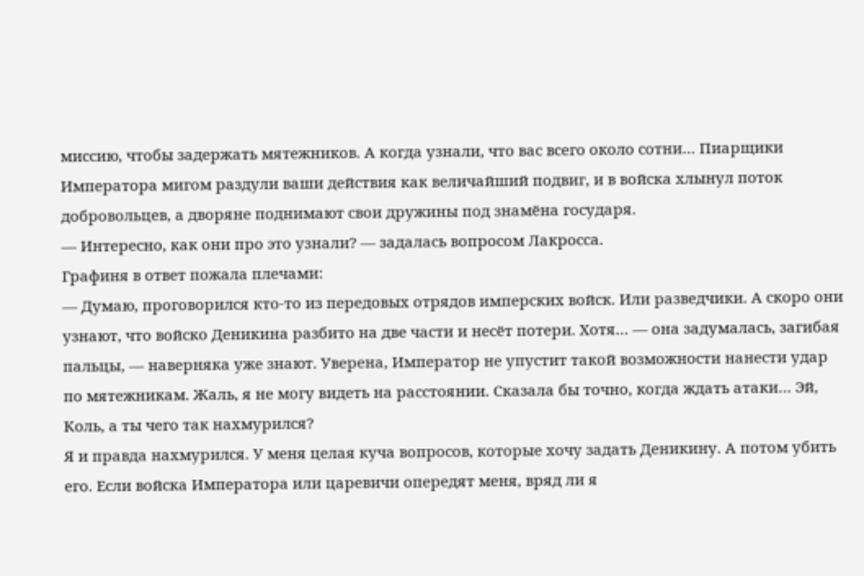миссию, чтобы задержать мятежников. А когда узнали, что вас всего около сотни… Пиарщики Императора мигом раздули ваши действия как величайший подвиг, и в войска хлынул поток добровольцев, а дворяне поднимают свои дружины под знамёна государя.
— Интересно, как они про это узнали? — задалась вопросом Лакросса.
Графиня в ответ пожала плечами:
— Думаю, проговорился кто-то из передовых отрядов имперских войск. Или разведчики. А скоро они узнают, что войско Деникина разбито на две части и несёт потери. Хотя… — она задумалась, загибая пальцы, — наверняка уже знают. Уверена, Император не упустит такой возможности нанести удар по мятежникам. Жаль, я не могу видеть на расстоянии. Сказала бы точно, когда ждать атаки… Эй, Коль, а ты чего так нахмурился?
Я и правда нахмурился. У меня целая куча вопросов, которые хочу задать Деникину. А потом убить его. Если войска Императора или царевичи опередят меня, вряд ли я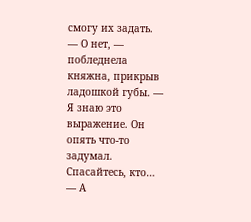смогу их задать.
— О нет, — побледнела княжна, прикрыв ладошкой губы. — Я знаю это выражение. Он опять что-то задумал. Спасайтесь, кто…
— А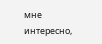мне интересно,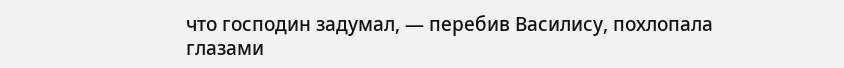что господин задумал, — перебив Василису, похлопала глазами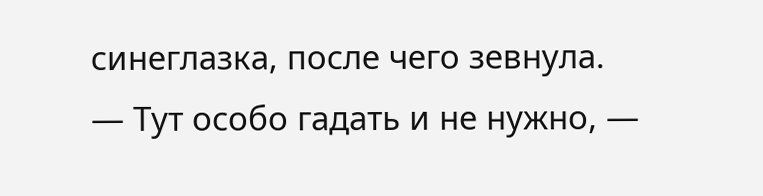синеглазка, после чего зевнула.
— Тут особо гадать и не нужно, —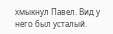хмыкнул Павел. Вид у него был усталый.